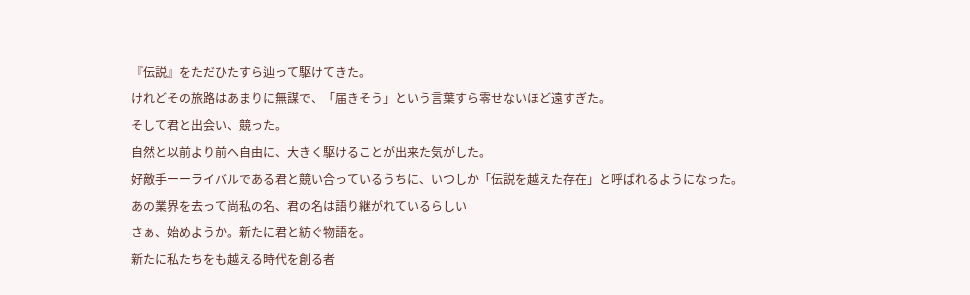『伝説』をただひたすら辿って駆けてきた。
けれどその旅路はあまりに無謀で、「届きそう」という言葉すら零せないほど遠すぎた。
そして君と出会い、競った。
自然と以前より前へ自由に、大きく駆けることが出来た気がした。
好敵手ーーライバルである君と競い合っているうちに、いつしか「伝説を越えた存在」と呼ばれるようになった。
あの業界を去って尚私の名、君の名は語り継がれているらしい
さぁ、始めようか。新たに君と紡ぐ物語を。
新たに私たちをも越える時代を創る者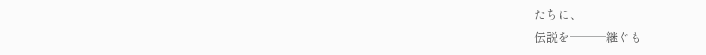たちに、
伝説を───継ぐも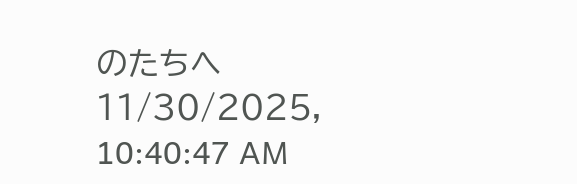のたちへ
11/30/2025, 10:40:47 AM